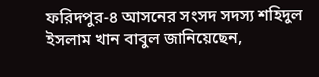ফরিদপুর-৪ আসনের সংসদ সদস্য শহিদুল ইসলাম খান বাবুল জানিয়েছেন,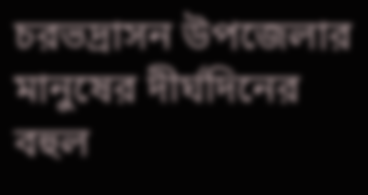চরভদ্রাসন উপজেলার মানুষের দীর্ঘদিনের বহুল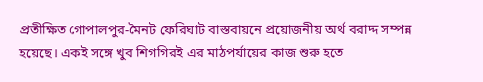প্রতীক্ষিত গোপালপুর-মৈনট ফেরিঘাট বাস্তবায়নে প্রয়োজনীয় অর্থ বরাদ্দ সম্পন্ন হয়েছে। একই সঙ্গে খুব শিগগিরই এর মাঠপর্যায়ের কাজ শুরু হতে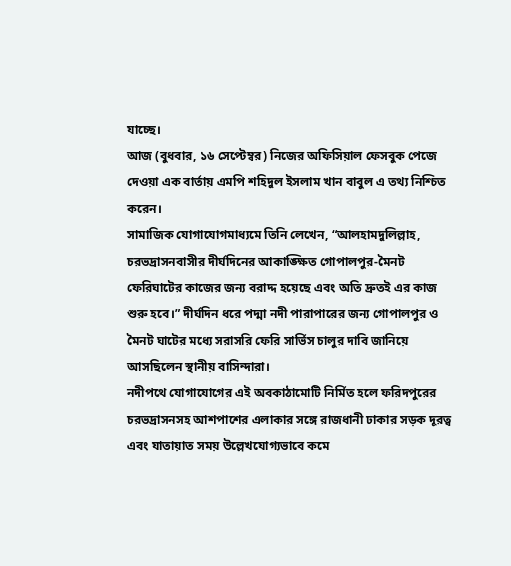যাচ্ছে।
আজ (বুধবার, ১৬ সেপ্টেম্বর) নিজের অফিসিয়াল ফেসবুক পেজে দেওয়া এক বার্তায় এমপি শহিদুল ইসলাম খান বাবুল এ তথ্য নিশ্চিত করেন।
সামাজিক যোগাযোগমাধ্যমে তিনি লেখেন, “আলহামদুলিল্লাহ, চরভদ্রাসনবাসীর দীর্ঘদিনের আকাঙ্ক্ষিত গোপালপুর-মৈনট ফেরিঘাটের কাজের জন্য বরাদ্দ হয়েছে এবং অতি দ্রুতই এর কাজ শুরু হবে।” দীর্ঘদিন ধরে পদ্মা নদী পারাপারের জন্য গোপালপুর ও মৈনট ঘাটের মধ্যে সরাসরি ফেরি সার্ভিস চালুর দাবি জানিয়ে আসছিলেন স্থানীয় বাসিন্দারা।
নদীপথে যোগাযোগের এই অবকাঠামোটি নির্মিত হলে ফরিদপুরের চরভদ্রাসনসহ আশপাশের এলাকার সঙ্গে রাজধানী ঢাকার সড়ক দূরত্ব এবং যাতায়াত সময় উল্লেখযোগ্যভাবে কমে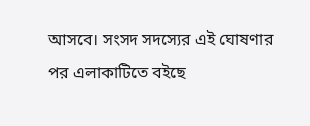আসবে। সংসদ সদস্যের এই ঘোষণার পর এলাকাটিতে বইছে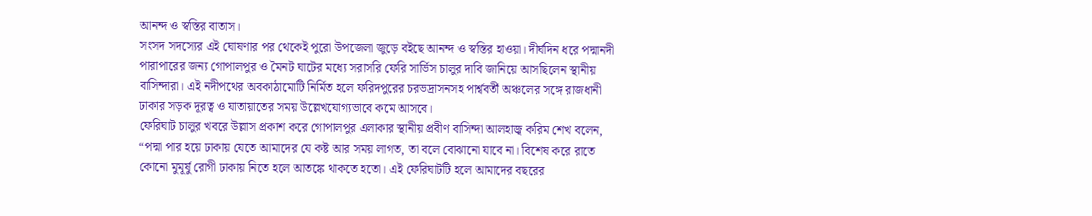আনন্দ ও স্বস্তির বাতাস।
সংসদ সদস্যের এই ঘোষণার পর থেকেই পুরো উপজেলা জুড়ে বইছে আনন্দ ও স্বস্তির হাওয়া। দীর্ঘদিন ধরে পদ্মানদী পারাপারের জন্য গোপালপুর ও মৈনট ঘাটের মধ্যে সরাসরি ফেরি সার্ভিস চালুর দাবি জানিয়ে আসছিলেন স্থানীয় বাসিন্দারা। এই নদীপথের অবকাঠামোটি নির্মিত হলে ফরিদপুরের চরভদ্রাসনসহ পার্শ্ববর্তী অঞ্চলের সঙ্গে রাজধানী ঢাকার সড়ক দূরত্ব ও যাতায়াতের সময় উল্লেখযোগ্যভাবে কমে আসবে।
ফেরিঘাট চালুর খবরে উল্লাস প্রকাশ করে গোপালপুর এলাকার স্থানীয় প্রবীণ বাসিন্দা আলহাজ্ব করিম শেখ বলেন, “পদ্মা পার হয়ে ঢাকায় যেতে আমাদের যে কষ্ট আর সময় লাগত, তা বলে বোঝানো যাবে না। বিশেষ করে রাতে কোনো মুমূর্ষু রোগী ঢাকায় নিতে হলে আতঙ্কে থাকতে হতো। এই ফেরিঘাটটি হলে আমাদের বছরের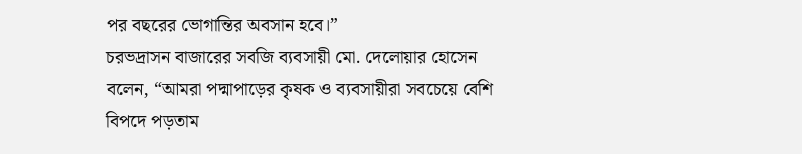পর বছরের ভোগান্তির অবসান হবে।”
চরভদ্রাসন বাজারের সবজি ব্যবসায়ী মো. দেলোয়ার হোসেন বলেন, “আমরা পদ্মাপাড়ের কৃষক ও ব্যবসায়ীরা সবচেয়ে বেশি বিপদে পড়তাম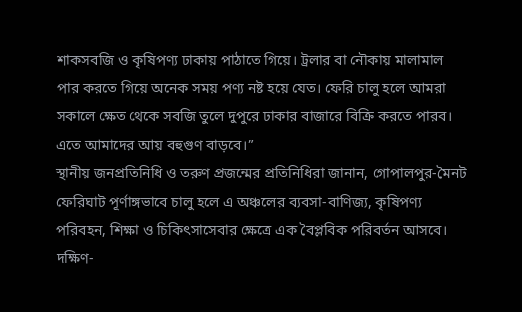শাকসবজি ও কৃষিপণ্য ঢাকায় পাঠাতে গিয়ে। ট্রলার বা নৌকায় মালামাল পার করতে গিয়ে অনেক সময় পণ্য নষ্ট হয়ে যেত। ফেরি চালু হলে আমরা সকালে ক্ষেত থেকে সবজি তুলে দুপুরে ঢাকার বাজারে বিক্রি করতে পারব। এতে আমাদের আয় বহুগুণ বাড়বে।”
স্থানীয় জনপ্রতিনিধি ও তরুণ প্রজন্মের প্রতিনিধিরা জানান, গোপালপুর-মৈনট ফেরিঘাট পূর্ণাঙ্গভাবে চালু হলে এ অঞ্চলের ব্যবসা-বাণিজ্য, কৃষিপণ্য পরিবহন, শিক্ষা ও চিকিৎসাসেবার ক্ষেত্রে এক বৈপ্লবিক পরিবর্তন আসবে। দক্ষিণ-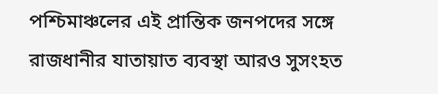পশ্চিমাঞ্চলের এই প্রান্তিক জনপদের সঙ্গে রাজধানীর যাতায়াত ব্যবস্থা আরও সুসংহত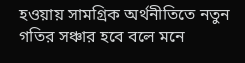হওয়ায় সামগ্রিক অর্থনীতিতে নতুন গতির সঞ্চার হবে বলে মনে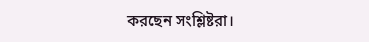করছেন সংশ্লিষ্টরা।